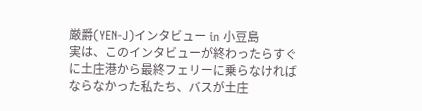厳爵(YEN-J)インタビュー in 小豆島
実は、このインタビューが終わったらすぐに土庄港から最終フェリーに乗らなければならなかった私たち、バスが土庄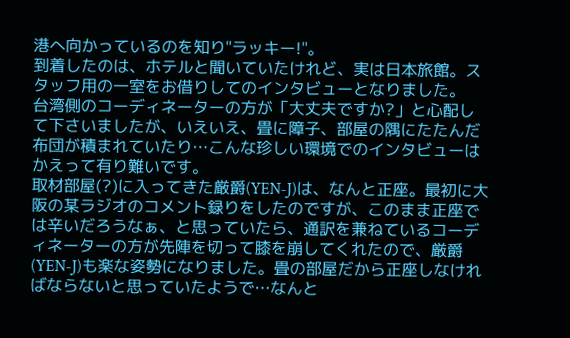港へ向かっているのを知り"ラッキー!"。
到着したのは、ホテルと聞いていたけれど、実は日本旅館。スタッフ用の一室をお借りしてのインタビューとなりました。
台湾側のコーディネーターの方が「大丈夫ですか?」と心配して下さいましたが、いえいえ、畳に障子、部屋の隅にたたんだ布団が積まれていたり…こんな珍しい環境でのインタビューはかえって有り難いです。
取材部屋(?)に入ってきた厳爵(YEN-J)は、なんと正座。最初に大阪の某ラジオのコメント録りをしたのですが、このまま正座では辛いだろうなぁ、と思っていたら、通訳を兼ねているコーディネーターの方が先陣を切って膝を崩してくれたので、厳爵(YEN-J)も楽な姿勢になりました。畳の部屋だから正座しなければならないと思っていたようで…なんと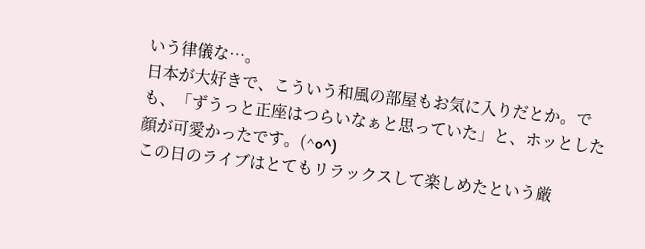いう律儀な…。
日本が大好きで、こういう和風の部屋もお気に入りだとか。でも、「ずうっと正座はつらいなぁと思っていた」と、ホッとした顔が可愛かったです。(^o^)
この日のライブはとてもリラックスして楽しめたという厳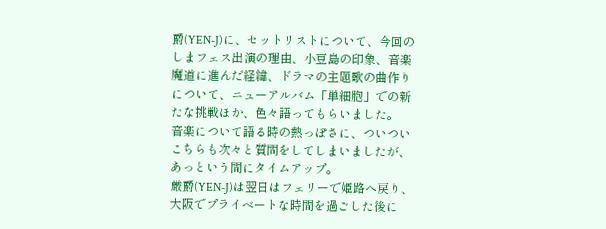爵(YEN-J)に、セットリストについて、今回のしまフェス出演の理由、小豆島の印象、音楽魔道に進んだ経緯、ドラマの主題歌の曲作りについて、ニューアルバム「単細胞」での新たな挑戦ほか、色々語ってもらいました。
音楽について語る時の熱っぽさに、ついついこちらも次々と質問をしてしまいましたが、あっという間にタイムアップ。
厳爵(YEN-J)は翌日はフェリーで姫路へ戻り、大阪でプライベートな時間を過ごした後に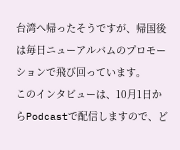台湾へ帰ったそうですが、帰国後は毎日ニューアルバムのプロモーションで飛び回っています。
このインタビューは、10月1日からPodcastで配信しますので、ど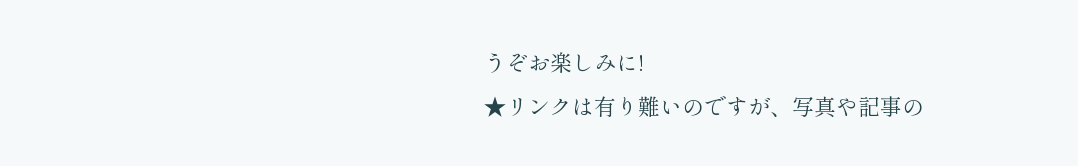うぞお楽しみに!
★リンクは有り難いのですが、写真や記事の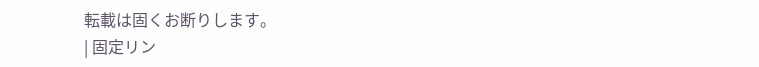転載は固くお断りします。
| 固定リン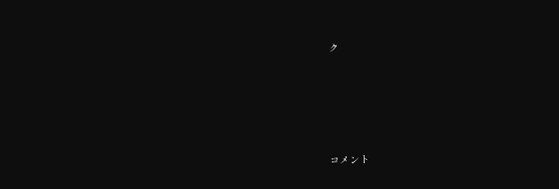ク






コメント